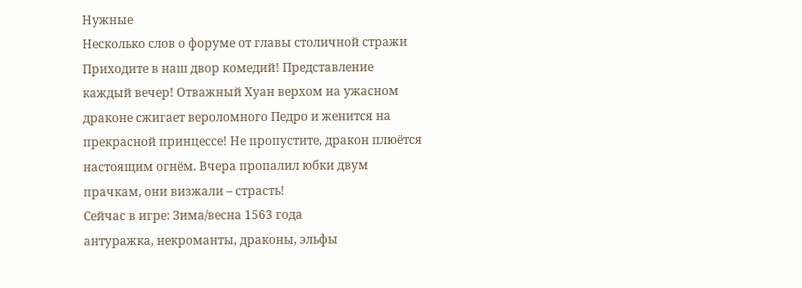Нужные
Несколько слов о форуме от главы столичной стражи Приходите в наш двор комедий! Представление каждый вечер! Отважный Хуан верхом на ужасном драконе сжигает вероломного Педро и женится на прекрасной принцессе! Не пропустите, дракон плюётся настоящим огнём. Вчера пропалил юбки двум прачкам, они визжали – страсть!
Сейчас в игре: Зима/весна 1563 года
антуражка, некроманты, драконы, эльфы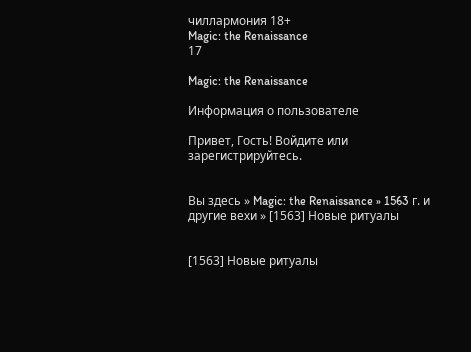чиллармония 18+
Magic: the Renaissance
17

Magic: the Renaissance

Информация о пользователе

Привет, Гость! Войдите или зарегистрируйтесь.


Вы здесь » Magic: the Renaissance » 1563 г. и другие вехи » [1563] Новые ритуалы


[1563] Новые ритуалы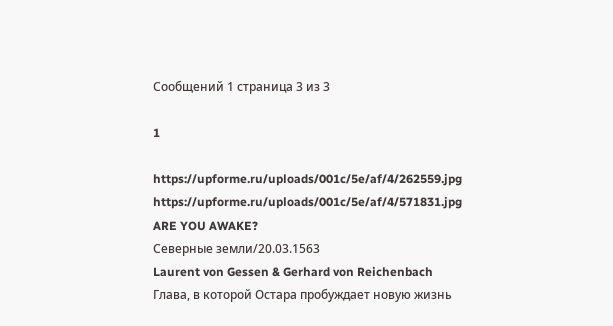Сообщений 1 страница 3 из 3

1

https://upforme.ru/uploads/001c/5e/af/4/262559.jpg https://upforme.ru/uploads/001c/5e/af/4/571831.jpg
ARE YOU AWAKE?
Северные земли/20.03.1563
Laurent von Gessen & Gerhard von Reichenbach
Глава, в которой Остара пробуждает новую жизнь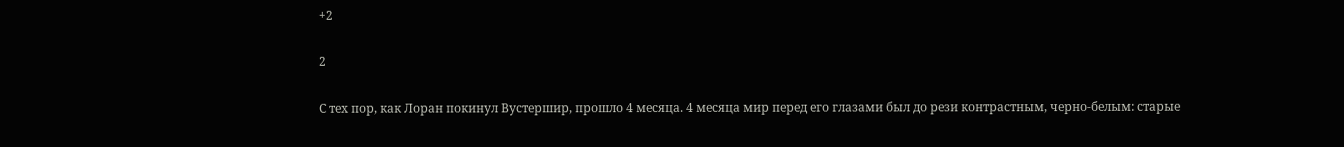+2

2

С тех пор, как Лоран покинул Вустершир, прошло 4 месяца. 4 месяца мир перед его глазами был до рези контрастным, черно-белым: старые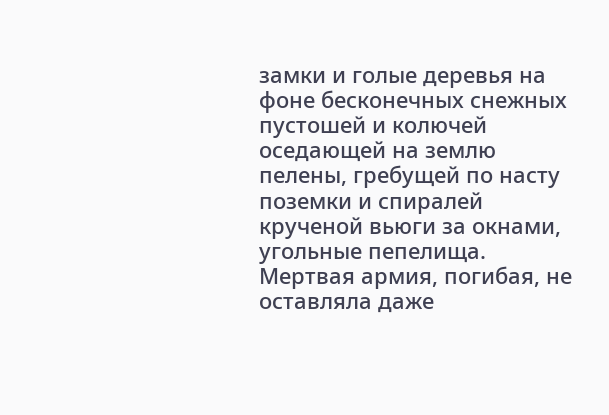замки и голые деревья на фоне бесконечных снежных пустошей и колючей оседающей на землю пелены, гребущей по насту поземки и спиралей крученой вьюги за окнами, угольные пепелища. Мертвая армия, погибая, не оставляла даже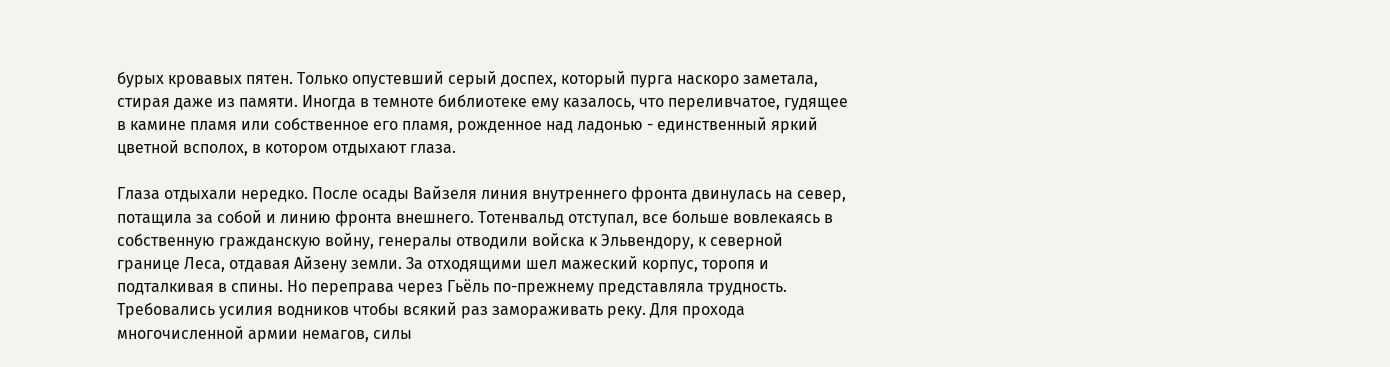бурых кровавых пятен. Только опустевший серый доспех, который пурга наскоро заметала, стирая даже из памяти. Иногда в темноте библиотеке ему казалось, что переливчатое, гудящее в камине пламя или собственное его пламя, рожденное над ладонью - единственный яркий цветной всполох, в котором отдыхают глаза.

Глаза отдыхали нередко. После осады Вайзеля линия внутреннего фронта двинулась на север, потащила за собой и линию фронта внешнего. Тотенвальд отступал, все больше вовлекаясь в собственную гражданскую войну, генералы отводили войска к Эльвендору, к северной границе Леса, отдавая Айзену земли. За отходящими шел мажеский корпус, торопя и подталкивая в спины. Но переправа через Гьёль по-прежнему представляла трудность. Требовались усилия водников чтобы всякий раз замораживать реку. Для прохода многочисленной армии немагов, силы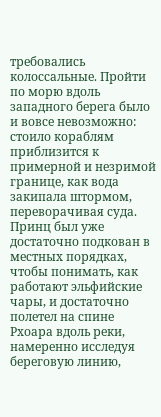требовались колоссальные. Пройти по морю вдоль западного берега было и вовсе невозможно: стоило кораблям приблизится к примерной и незримой границе, как вода закипала штормом, переворачивая суда.
Принц был уже достаточно подкован в местных порядках, чтобы понимать, как работают эльфийские чары, и достаточно полетел на спине Рхоара вдоль реки, намеренно исследуя береговую линию,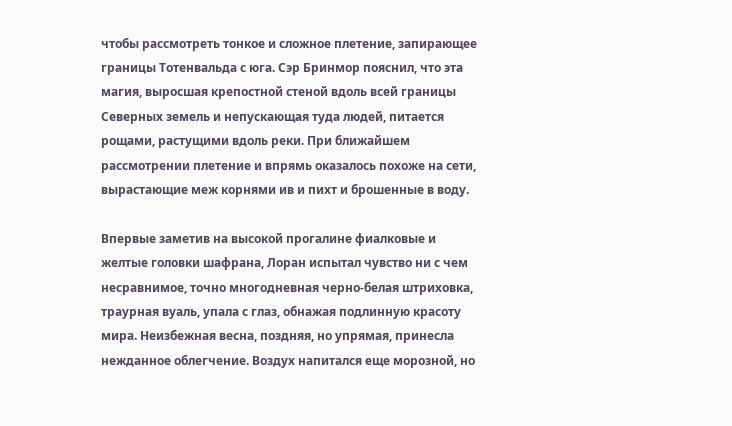чтобы рассмотреть тонкое и сложное плетение, запирающее границы Тотенвальда с юга. Сэр Бринмор пояснил, что эта магия, выросшая крепостной стеной вдоль всей границы Северных земель и непускающая туда людей, питается рощами, растущими вдоль реки. При ближайшем рассмотрении плетение и впрямь оказалось похоже на сети, вырастающие меж корнями ив и пихт и брошенные в воду.

Впервые заметив на высокой прогалине фиалковые и желтые головки шафрана, Лоран испытал чувство ни с чем несравнимое, точно многодневная черно-белая штриховка, траурная вуаль, упала с глаз, обнажая подлинную красоту мира. Неизбежная весна, поздняя, но упрямая, принесла нежданное облегчение. Воздух напитался еще морозной, но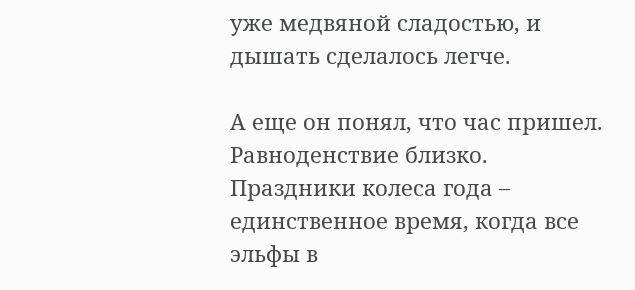уже медвяной сладостью, и дышать сделалось легче.

А еще он понял, что час пришел. Равноденствие близко. Праздники колеса года – единственное время, когда все эльфы в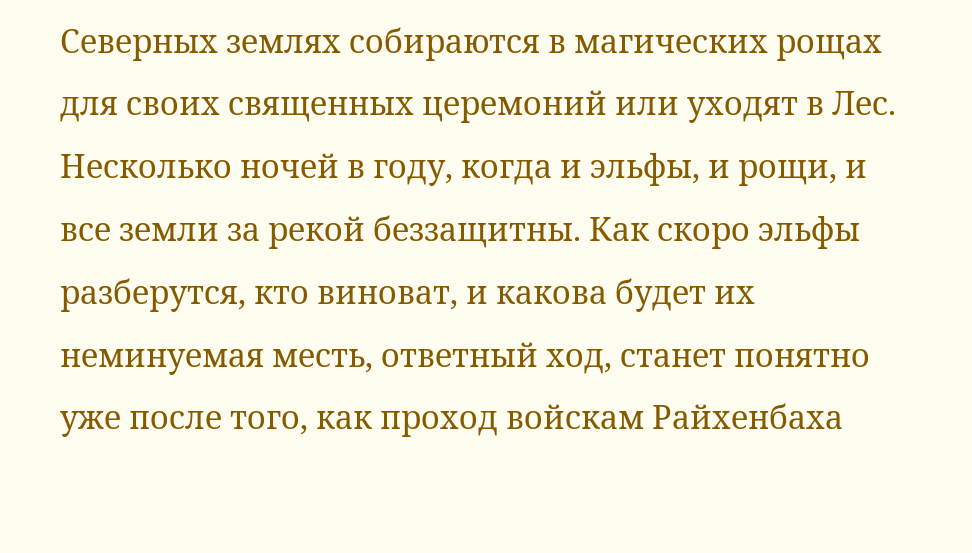Северных землях собираются в магических рощах для своих священных церемоний или уходят в Лес. Несколько ночей в году, когда и эльфы, и рощи, и все земли за рекой беззащитны. Как скоро эльфы разберутся, кто виноват, и какова будет их неминуемая месть, ответный ход, станет понятно уже после того, как проход войскам Райхенбаха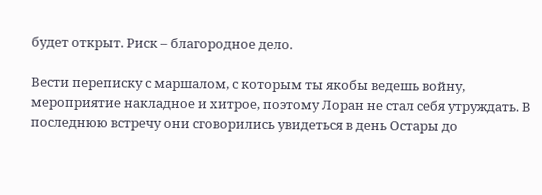будет открыт. Риск – благородное дело.

Вести переписку с маршалом, с которым ты якобы ведешь войну, мероприятие накладное и хитрое, поэтому Лоран не стал себя утруждать. В последнюю встречу они сговорились увидеться в день Остары до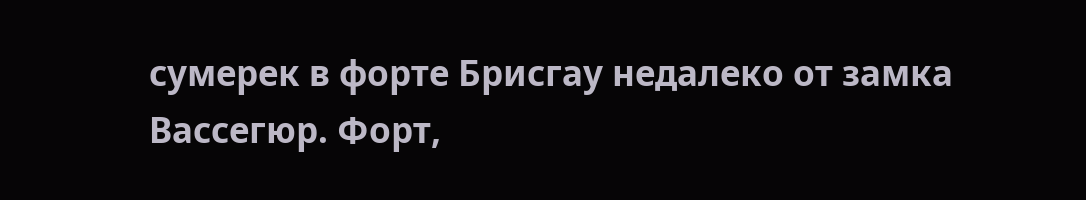сумерек в форте Брисгау недалеко от замка Вассегюр. Форт,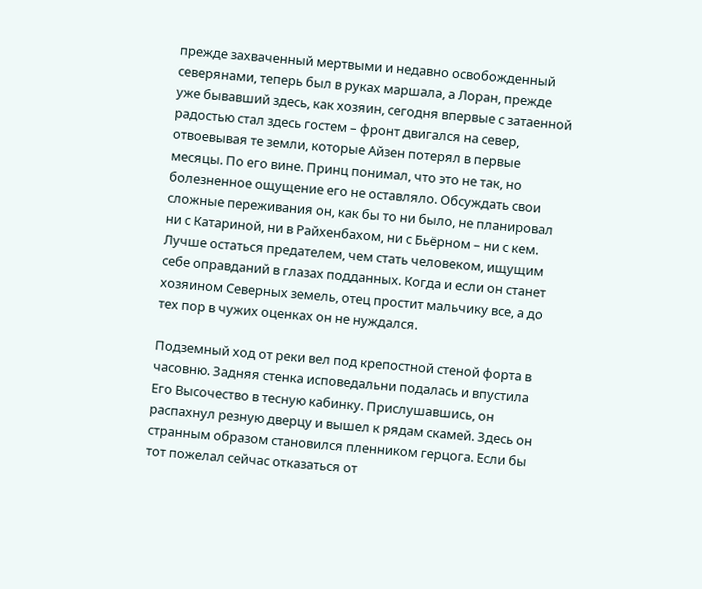прежде захваченный мертвыми и недавно освобожденный северянами, теперь был в руках маршала, а Лоран, прежде уже бывавший здесь, как хозяин, сегодня впервые с затаенной радостью стал здесь гостем – фронт двигался на север, отвоевывая те земли, которые Айзен потерял в первые месяцы. По его вине. Принц понимал, что это не так, но болезненное ощущение его не оставляло. Обсуждать свои сложные переживания он, как бы то ни было, не планировал ни с Катариной, ни в Райхенбахом, ни с Бьёрном – ни с кем. Лучше остаться предателем, чем стать человеком, ищущим себе оправданий в глазах подданных. Когда и если он станет хозяином Северных земель, отец простит мальчику все, а до тех пор в чужих оценках он не нуждался.

Подземный ход от реки вел под крепостной стеной форта в часовню. Задняя стенка исповедальни подалась и впустила Его Высочество в тесную кабинку. Прислушавшись, он распахнул резную дверцу и вышел к рядам скамей. Здесь он странным образом становился пленником герцога. Если бы тот пожелал сейчас отказаться от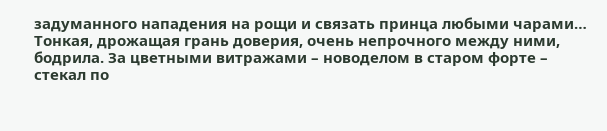задуманного нападения на рощи и связать принца любыми чарами…  Тонкая, дрожащая грань доверия, очень непрочного между ними, бодрила. За цветными витражами – новоделом в старом форте – стекал по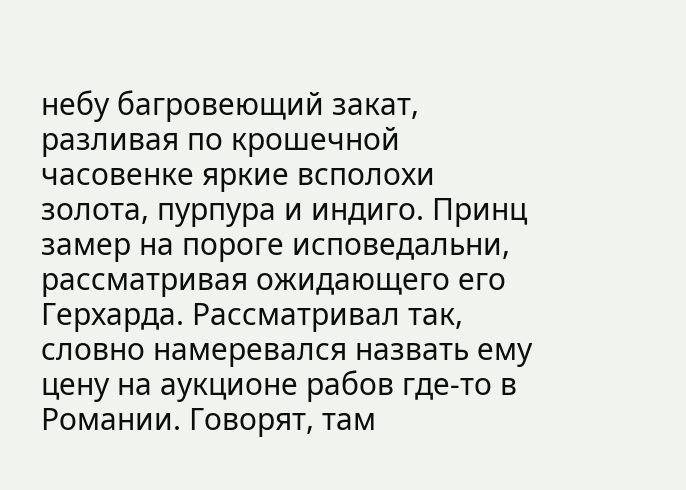небу багровеющий закат, разливая по крошечной часовенке яркие всполохи золота, пурпура и индиго. Принц замер на пороге исповедальни, рассматривая ожидающего его Герхарда. Рассматривал так, словно намеревался назвать ему цену на аукционе рабов где-то в Романии. Говорят, там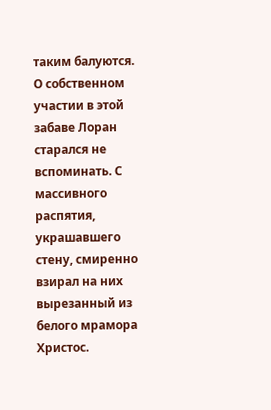таким балуются. О собственном участии в этой забаве Лоран старался не вспоминать. С массивного распятия, украшавшего стену, смиренно взирал на них вырезанный из белого мрамора Христос.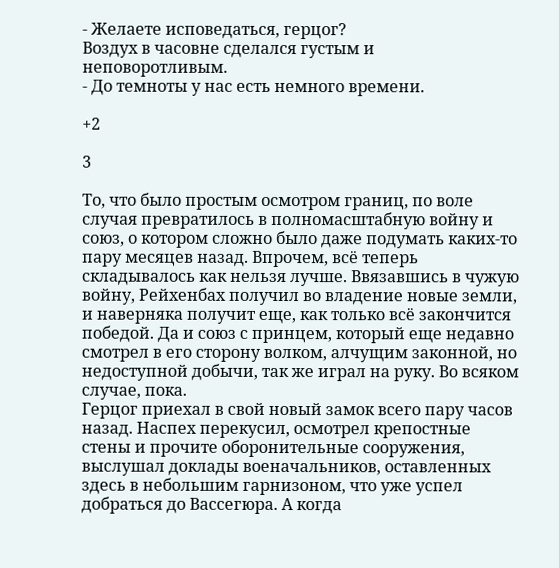- Желаете исповедаться, герцог?
Воздух в часовне сделался густым и неповоротливым.
- До темноты у нас есть немного времени.

+2

3

То, что было простым осмотром границ, по воле случая превратилось в полномасштабную войну и союз, о котором сложно было даже подумать каких-то пару месяцев назад. Впрочем, всё теперь складывалось как нельзя лучше. Ввязавшись в чужую войну, Рейхенбах получил во владение новые земли, и наверняка получит еще, как только всё закончится победой. Да и союз с принцем, который еще недавно смотрел в его сторону волком, алчущим законной, но недоступной добычи, так же играл на руку. Во всяком случае, пока.
Герцог приехал в свой новый замок всего пару часов назад. Наспех перекусил, осмотрел крепостные стены и прочите оборонительные сооружения, выслушал доклады военачальников, оставленных здесь в небольшим гарнизоном, что уже успел добраться до Вассегюра. А когда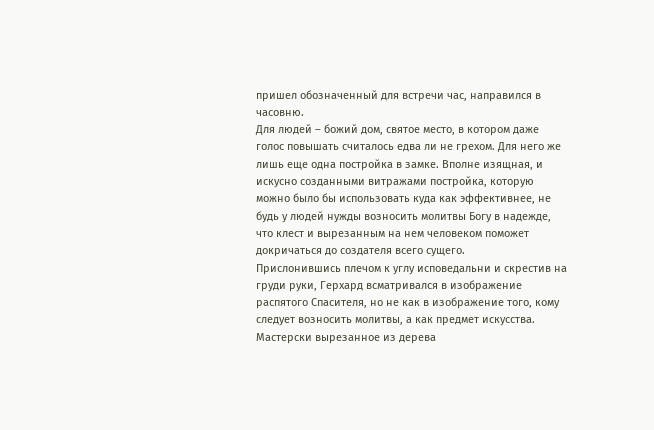пришел обозначенный для встречи час, направился в часовню.
Для людей – божий дом, святое место, в котором даже голос повышать считалось едва ли не грехом. Для него же лишь еще одна постройка в замке. Вполне изящная, и искусно созданными витражами постройка, которую можно было бы использовать куда как эффективнее, не будь у людей нужды возносить молитвы Богу в надежде, что клест и вырезанным на нем человеком поможет докричаться до создателя всего сущего.
Прислонившись плечом к углу исповедальни и скрестив на груди руки, Герхард всматривался в изображение распятого Спасителя, но не как в изображение того, кому следует возносить молитвы, а как предмет искусства. Мастерски вырезанное из дерева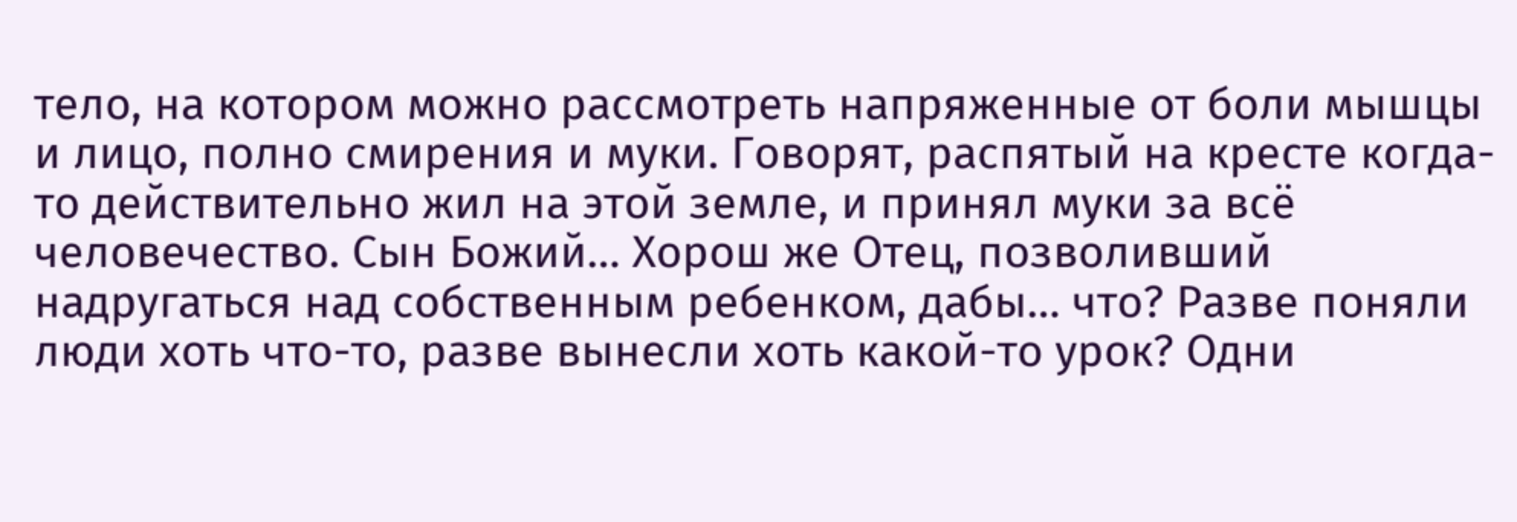тело, на котором можно рассмотреть напряженные от боли мышцы и лицо, полно смирения и муки. Говорят, распятый на кресте когда-то действительно жил на этой земле, и принял муки за всё человечество. Сын Божий… Хорош же Отец, позволивший надругаться над собственным ребенком, дабы… что? Разве поняли люди хоть что-то, разве вынесли хоть какой-то урок? Одни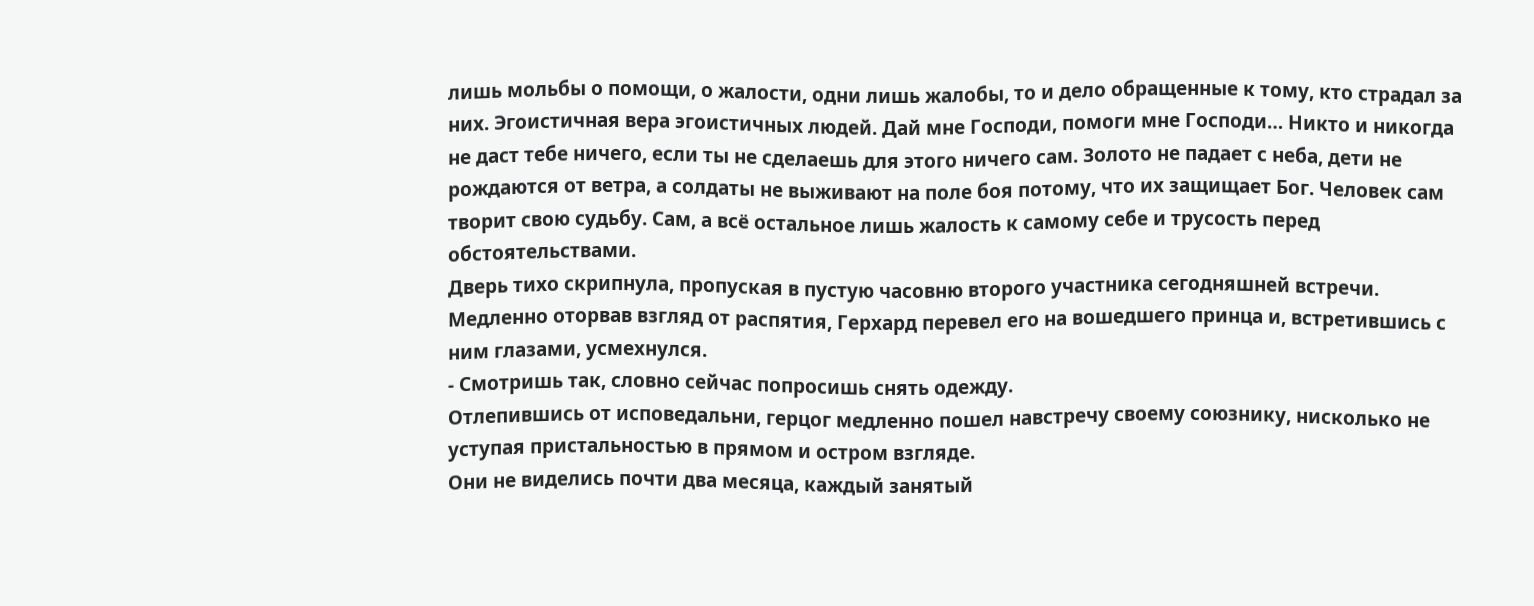лишь мольбы о помощи, о жалости, одни лишь жалобы, то и дело обращенные к тому, кто страдал за них. Эгоистичная вера эгоистичных людей. Дай мне Господи, помоги мне Господи… Никто и никогда не даст тебе ничего, если ты не сделаешь для этого ничего сам. Золото не падает с неба, дети не рождаются от ветра, а солдаты не выживают на поле боя потому, что их защищает Бог. Человек сам творит свою судьбу. Сам, а всё остальное лишь жалость к самому себе и трусость перед обстоятельствами.
Дверь тихо скрипнула, пропуская в пустую часовню второго участника сегодняшней встречи.
Медленно оторвав взгляд от распятия, Герхард перевел его на вошедшего принца и, встретившись с ним глазами, усмехнулся.
- Смотришь так, словно сейчас попросишь снять одежду.
Отлепившись от исповедальни, герцог медленно пошел навстречу своему союзнику, нисколько не уступая пристальностью в прямом и остром взгляде.
Они не виделись почти два месяца, каждый занятый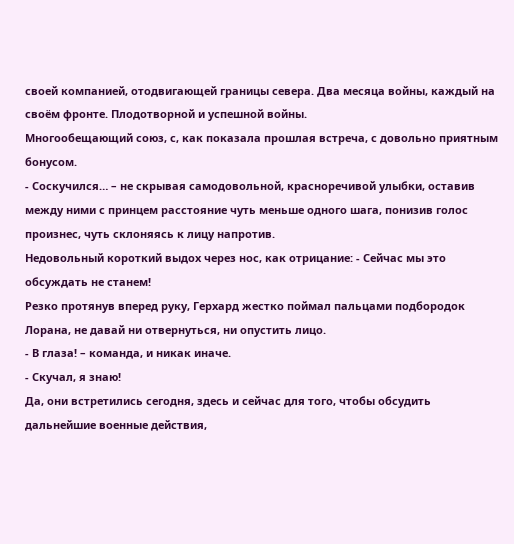своей компанией, отодвигающей границы севера. Два месяца войны, каждый на своём фронте. Плодотворной и успешной войны.
Многообещающий союз, с, как показала прошлая встреча, с довольно приятным бонусом.
- Соскучился… – не скрывая самодовольной, красноречивой улыбки, оставив между ними с принцем расстояние чуть меньше одного шага, понизив голос произнес, чуть склоняясь к лицу напротив.
Недовольный короткий выдох через нос, как отрицание: - Сейчас мы это обсуждать не станем!
Резко протянув вперед руку, Герхард жестко поймал пальцами подбородок Лорана, не давай ни отвернуться, ни опустить лицо.
- В глаза! – команда, и никак иначе.
- Скучал, я знаю!
Да, они встретились сегодня, здесь и сейчас для того, чтобы обсудить дальнейшие военные действия,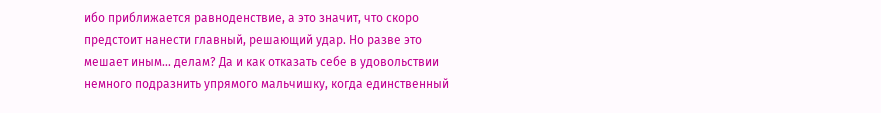ибо приближается равноденствие, а это значит, что скоро предстоит нанести главный, решающий удар. Но разве это мешает иным… делам? Да и как отказать себе в удовольствии немного подразнить упрямого мальчишку, когда единственный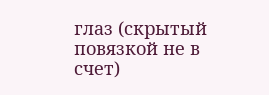глаз (скрытый повязкой не в счет)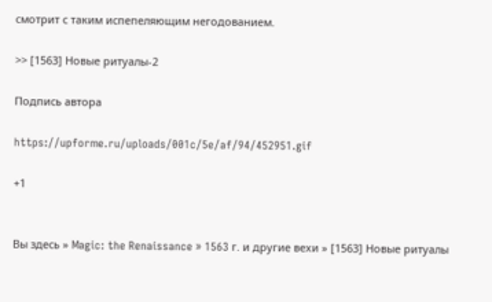смотрит с таким испепеляющим негодованием.

>> [1563] Новые ритуалы-2

Подпись автора

https://upforme.ru/uploads/001c/5e/af/94/452951.gif

+1


Вы здесь » Magic: the Renaissance » 1563 г. и другие вехи » [1563] Новые ритуалы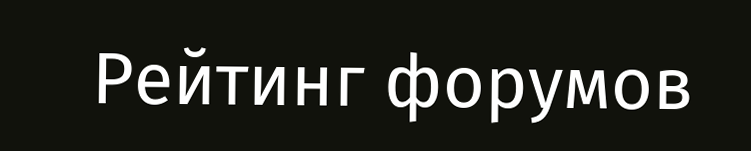Рейтинг форумов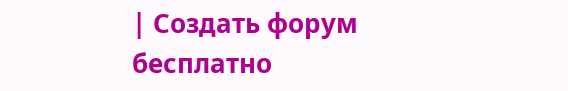| Создать форум бесплатно